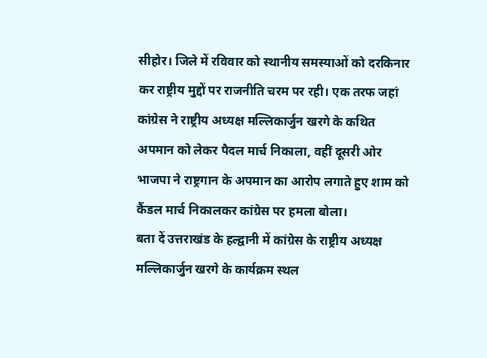सीहोर। जिले में रविवार को स्थानीय समस्याओं को दरकिनार कर राष्ट्रीय मुद्दों पर राजनीति चरम पर रही। एक तरफ जहां कांग्रेस ने राष्ट्रीय अध्यक्ष मल्लिकार्जुन खरगे के कथित अपमान को लेकर पैदल मार्च निकाला, वहीं दूसरी ओर भाजपा ने राष्ट्रगान के अपमान का आरोप लगाते हुए शाम को कैंडल मार्च निकालकर कांग्रेस पर हमला बोला।
बता दें उत्तराखंड के हल्द्वानी में कांग्रेस के राष्ट्रीय अध्यक्ष मल्लिकार्जुन खरगे के कार्यक्रम स्थल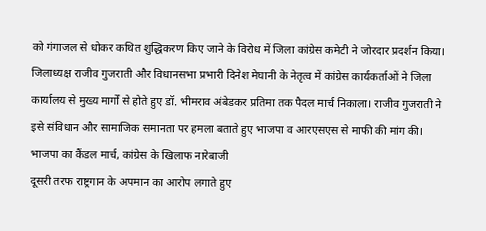को गंगाजल से धोकर कथित शुद्धिकरण किए जाने के विरोध में जिला कांग्रेस कमेटी ने जोरदार प्रदर्शन किया। जिलाध्यक्ष राजीव गुजराती और विधानसभा प्रभारी दिनेश मेघानी के नेतृत्व में कांग्रेस कार्यकर्ताओं ने जिला कार्यालय से मुख्य मार्गों से होते हुए डॉ. भीमराव अंबेडकर प्रतिमा तक पैदल मार्च निकाला। राजीव गुजराती ने इसे संविधान और सामाजिक समानता पर हमला बताते हुए भाजपा व आरएसएस से माफी की मांग की।
भाजपा का कैंडल मार्च, कांग्रेस के खिलाफ नारेबाजी
दूसरी तरफ राष्ट्रगान के अपमान का आरोप लगाते हुए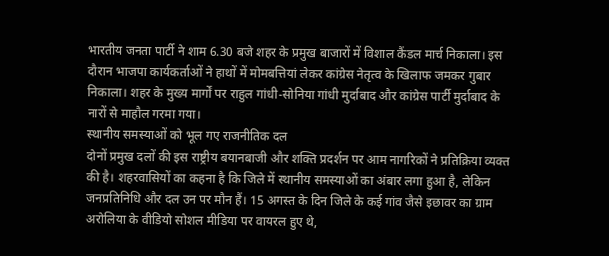भारतीय जनता पार्टी ने शाम 6.30 बजे शहर के प्रमुख बाजारों में विशाल कैंडल मार्च निकाला। इस दौरान भाजपा कार्यकर्ताओं ने हाथों में मोमबत्तियां लेकर कांग्रेस नेतृत्व के खिलाफ जमकर गुबार निकाला। शहर के मुख्य मार्गों पर राहुल गांधी-सोनिया गांधी मुर्दाबाद और कांग्रेस पार्टी मुर्दाबाद के नारों से माहौल गरमा गया।
स्थानीय समस्याओं को भूल गए राजनीतिक दल
दोनों प्रमुख दलों की इस राष्ट्रीय बयानबाजी और शक्ति प्रदर्शन पर आम नागरिकों ने प्रतिक्रिया व्यक्त की है। शहरवासियों का कहना है कि जिले में स्थानीय समस्याओं का अंबार लगा हुआ है, लेकिन जनप्रतिनिधि और दल उन पर मौन हैं। 15 अगस्त के दिन जिले के कई गांव जैसे इछावर का ग्राम अरोलिया के वीडियो सोशल मीडिया पर वायरल हुए थे,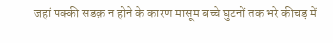जहां पक्की सडक़ न होने के कारण मासूम बच्चे घुटनों तक भरे कीचड़ में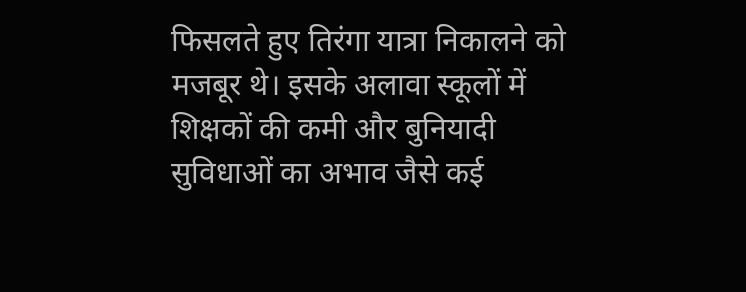फिसलते हुए तिरंगा यात्रा निकालने को मजबूर थे। इसके अलावा स्कूलों में शिक्षकों की कमी और बुनियादी सुविधाओं का अभाव जैसे कई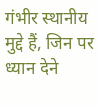गंभीर स्थानीय मुद्दे हैं, जिन पर ध्यान देने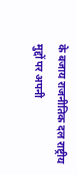के बजाय राजनीतिक दल राष्ट्रीय मुद्दों पर अपनी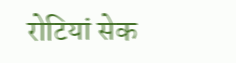रोटियां सेक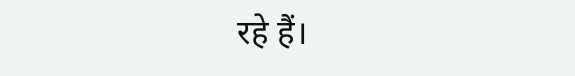रहे हैं।